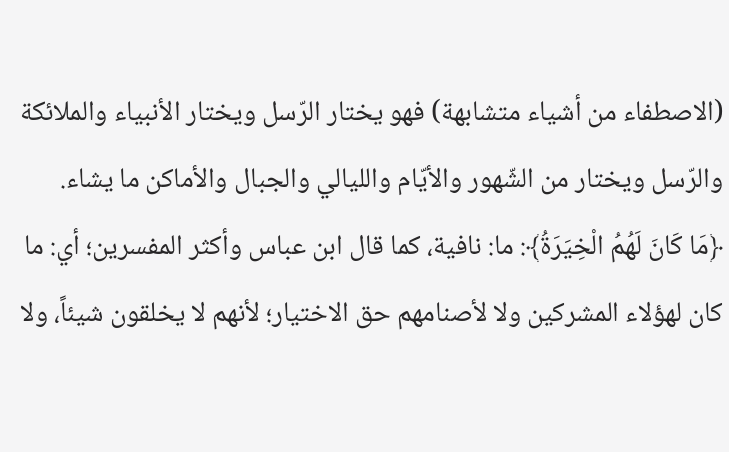(الاصطفاء من أشياء متشابهة) فهو يختار الرّسل ويختار الأنبياء والملائكة والرّسل ويختار من الشّهور والأيّام والليالي والجبال والأماكن ما يشاء.
﴿مَا كَانَ لَهُمُ الْخِيَرَةُ﴾: ما: نافية، كما قال ابن عباس وأكثر المفسرين؛ أي: ما كان لهؤلاء المشركين ولا لأصنامهم حق الاختيار؛ لأنهم لا يخلقون شيئاً، ولا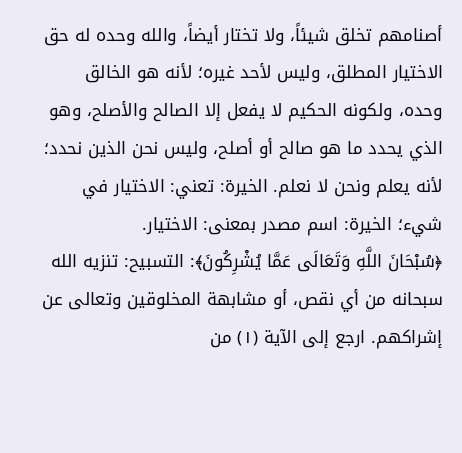أصنامهم تخلق شيئاً، ولا تختار أيضاً، والله وحده له حق الاختيار المطلق، وليس لأحد غيره؛ لأنه هو الخالق وحده، ولكونه الحكيم لا يفعل إلا الصالح والأصلح، وهو الذي يحدد ما هو صالح أو أصلح، وليس نحن الذين نحدد؛ لأنه يعلم ونحن لا نعلم. الخيرة: تعني: الاختيار في شيء؛ الخيرة: اسم مصدر بمعنى: الاختيار.
﴿سُبْحَانَ اللَّهِ وَتَعَالَى عَمَّا يُشْرِكُونَ﴾: التسبيح: تنزيه الله سبحانه من أي نقص، أو مشابهة المخلوقين وتعالى عن إشراكهم. ارجع إلى الآية (١) من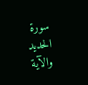سورة الحديد والآية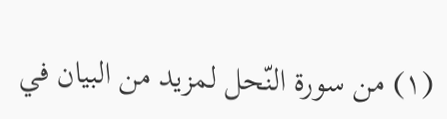(١) من سورة النّحل لمزيد من البيان في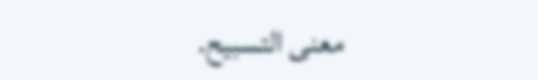معنى التسبيح.